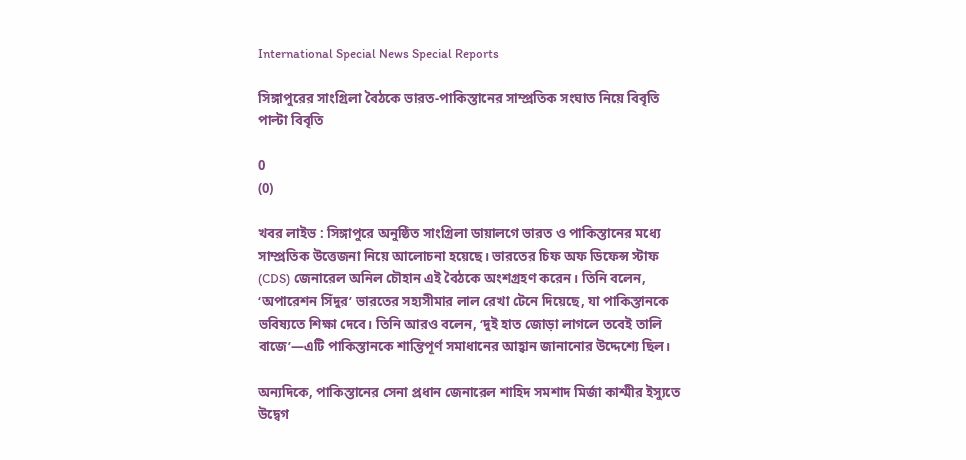International Special News Special Reports

সিঙ্গাপুরের সাংগ্রিলা বৈঠকে ভারত-পাকিস্তানের সাম্প্রতিক সংঘাত নিয়ে বিবৃতি পাল্টা বিবৃতি

0
(0)

খবর লাইভ : সিঙ্গাপুরে অনুষ্ঠিত সাংগ্রিলা ডায়ালগে ভারত ও পাকিস্তানের মধ্যে সাম্প্রতিক উত্তেজনা নিয়ে আলোচনা হয়েছে। ভারতের চিফ অফ ডিফেন্স স্টাফ (CDS) জেনারেল অনিল চৌহান এই বৈঠকে অংশগ্রহণ করেন। তিনি বলেন, ‘অপারেশন সিঁদুর’ ভারতের সহ্যসীমার লাল রেখা টেনে দিয়েছে, যা পাকিস্তানকে ভবিষ্যতে শিক্ষা দেবে। তিনি আরও বলেন, ‘দুই হাত জোড়া লাগলে তবেই তালি বাজে’—এটি পাকিস্তানকে শান্তিপূর্ণ সমাধানের আহ্বান জানানোর উদ্দেশ্যে ছিল।

অন্যদিকে, পাকিস্তানের সেনা প্রধান জেনারেল শাহিদ সমশাদ মির্জা কাশ্মীর ইস্যুতে উদ্বেগ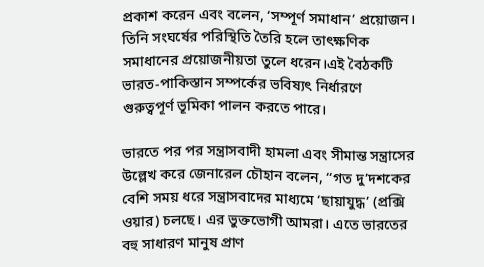প্রকাশ করেন এবং বলেন, ‘সম্পূর্ণ সমাধান’ প্রয়োজন। তিনি সংঘর্ষের পরিস্থিতি তৈরি হলে তাৎক্ষণিক সমাধানের প্রয়োজনীয়তা তুলে ধরেন।এই বৈঠকটি ভারত-পাকিস্তান সম্পর্কের ভবিষ্যৎ নির্ধারণে গুরুত্বপূর্ণ ভূমিকা পালন করতে পারে।

ভারতে পর পর সন্ত্রাসবাদী হামলা এবং সীমান্ত সন্ত্রাসের উল্লেখ করে জেনারেল চৌহান বলেন, ‘‘গত দু’দশকের বেশি সময় ধরে সন্ত্রাসবাদের মাধ্যমে ‘ছায়াযুদ্ধ’ (প্রক্সি ওয়ার) চলছে। এর ভুক্তভোগী আমরা। এতে ভারতের বহু সাধারণ মানুষ প্রাণ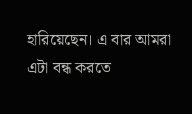হারিয়েছেন। এ বার আমরা এটা বন্ধ করতে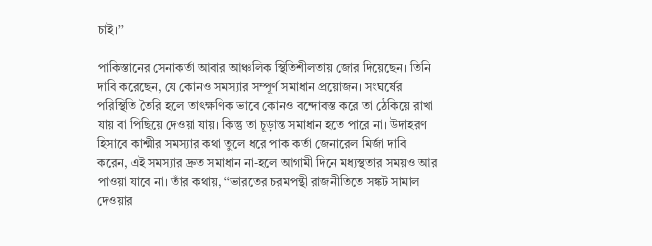চাই।’’

পাকিস্তানের সেনাকর্তা আবার আঞ্চলিক স্থিতিশীলতায় জোর দিয়েছেন। তিনি দাবি করেছেন, যে কোনও সমস্যার সম্পূর্ণ সমাধান প্রয়োজন। সংঘর্ষের পরিস্থিতি তৈরি হলে তাৎক্ষণিক ভাবে কোনও বন্দোবস্ত করে তা ঠেকিয়ে রাখা যায় বা পিছিয়ে দেওয়া যায়। কিন্তু তা চূড়ান্ত সমাধান হতে পারে না। উদাহরণ হিসাবে কাশ্মীর সমস্যার কথা তুলে ধরে পাক কর্তা জেনারেল মির্জা দাবি করেন, এই সমস্যার দ্রুত সমাধান না-হলে আগামী দিনে মধ্যস্থতার সময়ও আর পাওয়া যাবে না। তাঁর কথায়, ‘‘ভারতের চরমপন্থী রাজনীতিতে সঙ্কট সামাল দেওয়ার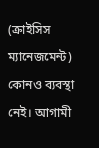(ক্রাইসিস ম্যানেজমেন্ট) কোনও ব্যবস্থা নেই। আগামী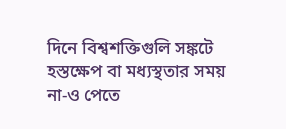দিনে বিশ্বশক্তিগুলি সঙ্কটে হস্তক্ষেপ বা মধ্যস্থতার সময় না-ও পেতে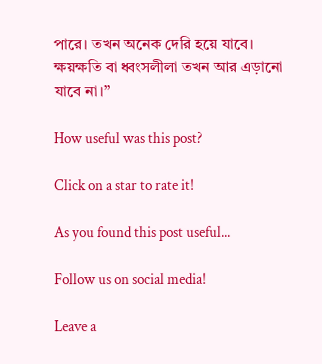পারে। তখন অনেক দেরি হয়ে যাবে। ক্ষয়ক্ষতি বা ধ্বংসলীলা তখন আর এড়ানো যাবে না।’’

How useful was this post?

Click on a star to rate it!

As you found this post useful...

Follow us on social media!

Leave a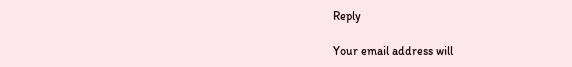Reply

Your email address will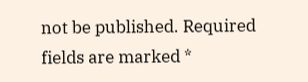not be published. Required fields are marked *